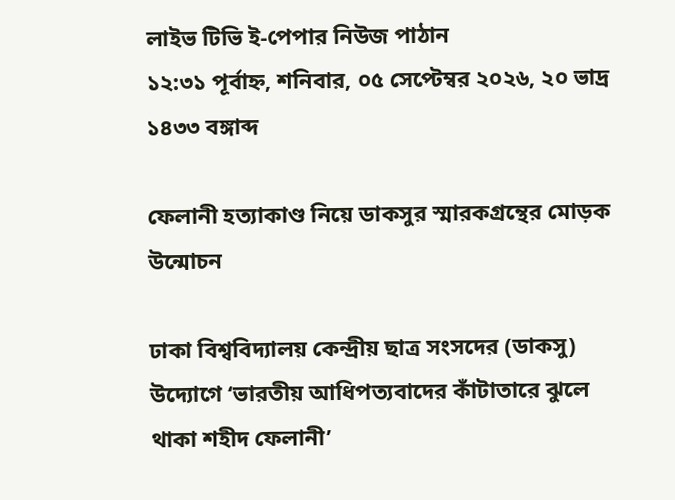লাইভ টিভি ই-পেপার নিউজ পাঠান
১২:৩১ পূর্বাহ্ন, শনিবার, ০৫ সেপ্টেম্বর ২০২৬, ২০ ভাদ্র ১৪৩৩ বঙ্গাব্দ

ফেলানী হত্যাকাণ্ড নিয়ে ডাকসুর স্মারকগ্রন্থের মোড়ক উন্মোচন

ঢাকা বিশ্ববিদ্যালয় কেন্দ্রীয় ছাত্র সংসদের (ডাকসু) উদ্যোগে ‘ভারতীয় আধিপত্যবাদের কাঁটাতারে ঝুলে থাকা শহীদ ফেলানী’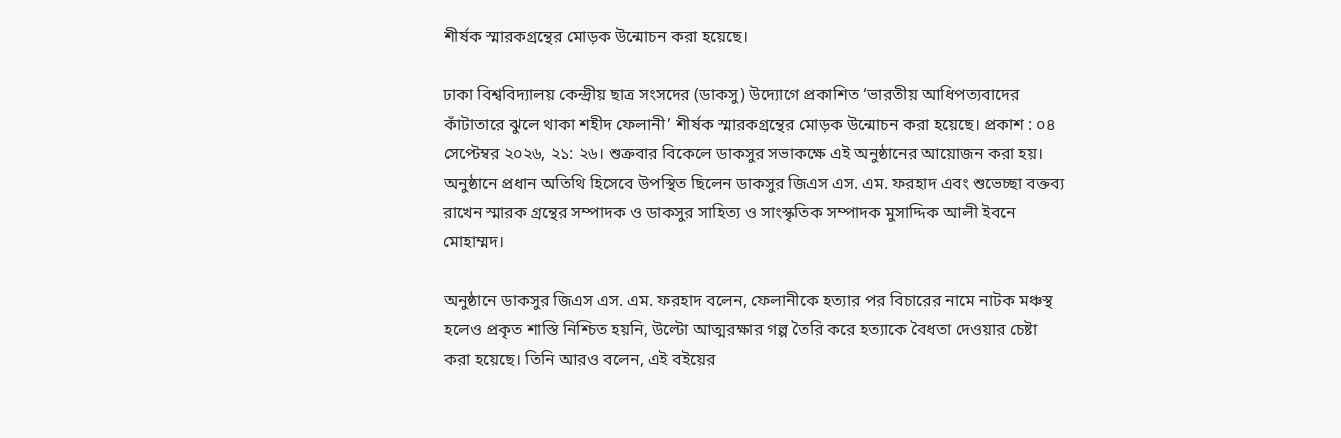শীর্ষক স্মারকগ্রন্থের মোড়ক উন্মোচন করা হয়েছে।

ঢাকা বিশ্ববিদ্যালয় কেন্দ্রীয় ছাত্র সংসদের (ডাকসু) উদ্যোগে প্রকাশিত ‘ভারতীয় আধিপত্যবাদের কাঁটাতারে ঝুলে থাকা শহীদ ফেলানী’ শীর্ষক স্মারকগ্রন্থের মোড়ক উন্মোচন করা হয়েছে। প্রকাশ : ০৪ সেপ্টেম্বর ২০২৬, ২১: ২৬। শুক্রবার বিকেলে ডাকসুর সভাকক্ষে এই অনুষ্ঠানের আয়োজন করা হয়। অনুষ্ঠানে প্রধান অতিথি হিসেবে উপস্থিত ছিলেন ডাকসুর জিএস এস. এম. ফরহাদ এবং শুভেচ্ছা বক্তব্য রাখেন স্মারক গ্রন্থের সম্পাদক ও ডাকসুর সাহিত্য ও সাংস্কৃতিক সম্পাদক মুসাদ্দিক আলী ইবনে মোহাম্মদ।

অনুষ্ঠানে ডাকসুর জিএস এস. এম. ফরহাদ বলেন, ফেলানীকে হত্যার পর বিচারের নামে নাটক মঞ্চস্থ হলেও প্রকৃত শাস্তি নিশ্চিত হয়নি, উল্টো আত্মরক্ষার গল্প তৈরি করে হত্যাকে বৈধতা দেওয়ার চেষ্টা করা হয়েছে। তিনি আরও বলেন, এই বইয়ের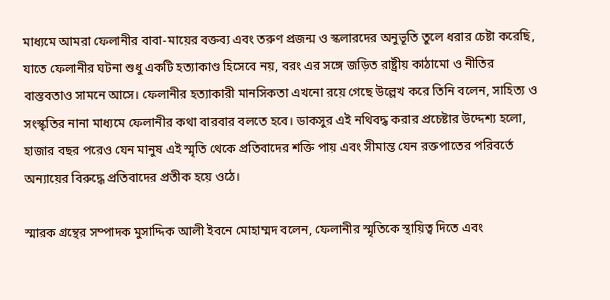মাধ্যমে আমরা ফেলানীর বাবা-মায়ের বক্তব্য এবং তরুণ প্রজন্ম ও স্কলারদের অনুভূতি তুলে ধরার চেষ্টা করেছি, যাতে ফেলানীর ঘটনা শুধু একটি হত্যাকাণ্ড হিসেবে নয়, বরং এর সঙ্গে জড়িত রাষ্ট্রীয় কাঠামো ও নীতির বাস্তবতাও সামনে আসে। ফেলানীর হত্যাকারী মানসিকতা এখনো রয়ে গেছে উল্লেখ করে তিনি বলেন, সাহিত্য ও সংস্কৃতির নানা মাধ্যমে ফেলানীর কথা বারবার বলতে হবে। ডাকসুর এই নথিবদ্ধ করার প্রচেষ্টার উদ্দেশ্য হলো, হাজার বছর পরেও যেন মানুষ এই স্মৃতি থেকে প্রতিবাদের শক্তি পায় এবং সীমান্ত যেন রক্তপাতের পরিবর্তে অন্যায়ের বিরুদ্ধে প্রতিবাদের প্রতীক হয়ে ওঠে।

স্মারক গ্রন্থের সম্পাদক মুসাদ্দিক আলী ইবনে মোহাম্মদ বলেন, ফেলানীর স্মৃতিকে স্থায়িত্ব দিতে এবং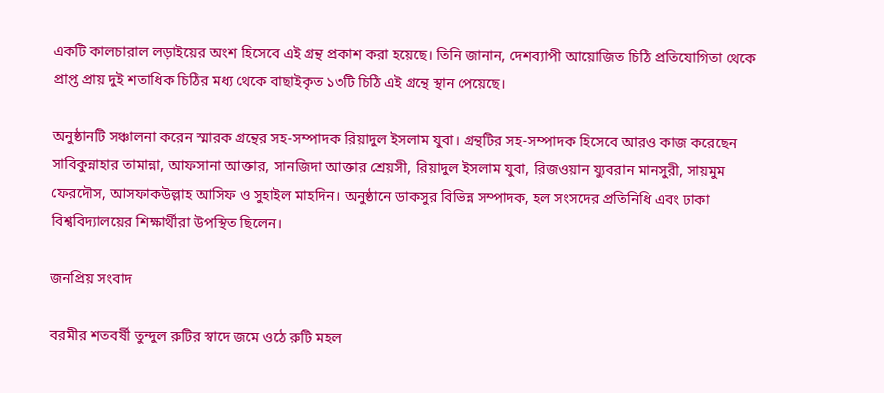একটি কালচারাল লড়াইয়ের অংশ হিসেবে এই গ্রন্থ প্রকাশ করা হয়েছে। তিনি জানান, দেশব্যাপী আয়োজিত চিঠি প্রতিযোগিতা থেকে প্রাপ্ত প্রায় দুই শতাধিক চিঠির মধ্য থেকে বাছাইকৃত ১৩টি চিঠি এই গ্রন্থে স্থান পেয়েছে।

অনুষ্ঠানটি সঞ্চালনা করেন স্মারক গ্রন্থের সহ-সম্পাদক রিয়াদুল ইসলাম যুবা। গ্রন্থটির সহ-সম্পাদক হিসেবে আরও কাজ করেছেন সাবিকুন্নাহার তামান্না, আফসানা আক্তার, সানজিদা আক্তার শ্রেয়সী, রিয়াদুল ইসলাম যুবা, রিজওয়ান য্যুবরান মানসুরী, সায়মুম ফেরদৌস, আসফাকউল্লাহ আসিফ ও সুহাইল মাহদিন। অনুষ্ঠানে ডাকসুর বিভিন্ন সম্পাদক, হল সংসদের প্রতিনিধি এবং ঢাকা বিশ্ববিদ্যালয়ের শিক্ষার্থীরা উপস্থিত ছিলেন।

জনপ্রিয় সংবাদ

বরমীর শতবর্ষী তুন্দুল রুটির স্বাদে জমে ওঠে রুটি মহল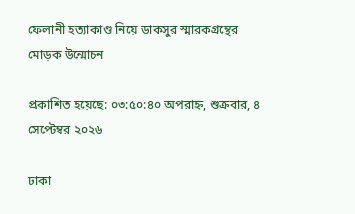ফেলানী হত্যাকাণ্ড নিয়ে ডাকসুর স্মারকগ্রন্থের মোড়ক উন্মোচন

প্রকাশিত হয়েছে: ০৩:৫০:৪০ অপরাহ্ন, শুক্রবার, ৪ সেপ্টেম্বর ২০২৬

ঢাকা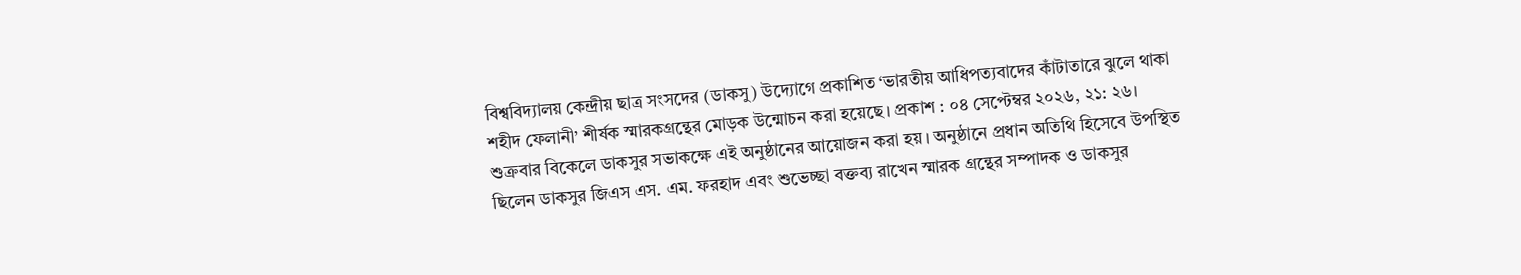বিশ্ববিদ্যালয় কেন্দ্রীয় ছাত্র সংসদের (ডাকসু) উদ্যোগে প্রকাশিত ‘ভারতীয় আধিপত্যবাদের কাঁটাতারে ঝুলে থাকা শহীদ ফেলানী’ শীর্ষক স্মারকগ্রন্থের মোড়ক উন্মোচন করা হয়েছে। প্রকাশ : ০৪ সেপ্টেম্বর ২০২৬, ২১: ২৬। শুক্রবার বিকেলে ডাকসুর সভাকক্ষে এই অনুষ্ঠানের আয়োজন করা হয়। অনুষ্ঠানে প্রধান অতিথি হিসেবে উপস্থিত ছিলেন ডাকসুর জিএস এস. এম. ফরহাদ এবং শুভেচ্ছা বক্তব্য রাখেন স্মারক গ্রন্থের সম্পাদক ও ডাকসুর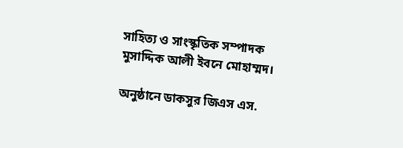সাহিত্য ও সাংস্কৃতিক সম্পাদক মুসাদ্দিক আলী ইবনে মোহাম্মদ।

অনুষ্ঠানে ডাকসুর জিএস এস.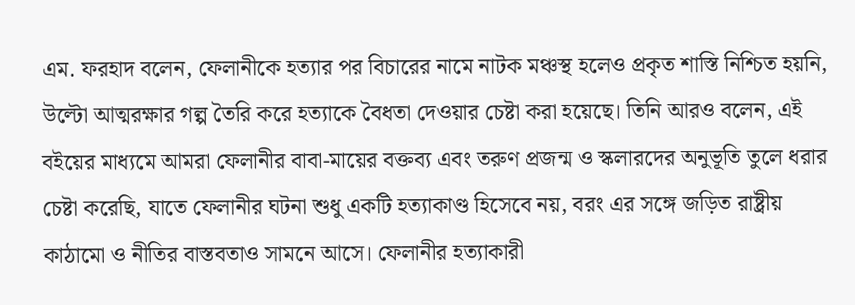এম. ফরহাদ বলেন, ফেলানীকে হত্যার পর বিচারের নামে নাটক মঞ্চস্থ হলেও প্রকৃত শাস্তি নিশ্চিত হয়নি, উল্টো আত্মরক্ষার গল্প তৈরি করে হত্যাকে বৈধতা দেওয়ার চেষ্টা করা হয়েছে। তিনি আরও বলেন, এই বইয়ের মাধ্যমে আমরা ফেলানীর বাবা-মায়ের বক্তব্য এবং তরুণ প্রজন্ম ও স্কলারদের অনুভূতি তুলে ধরার চেষ্টা করেছি, যাতে ফেলানীর ঘটনা শুধু একটি হত্যাকাণ্ড হিসেবে নয়, বরং এর সঙ্গে জড়িত রাষ্ট্রীয় কাঠামো ও নীতির বাস্তবতাও সামনে আসে। ফেলানীর হত্যাকারী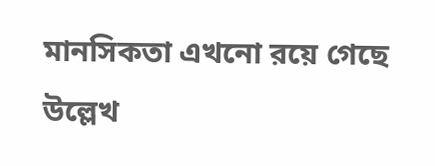মানসিকতা এখনো রয়ে গেছে উল্লেখ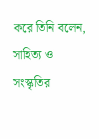করে তিনি বলেন, সাহিত্য ও সংস্কৃতির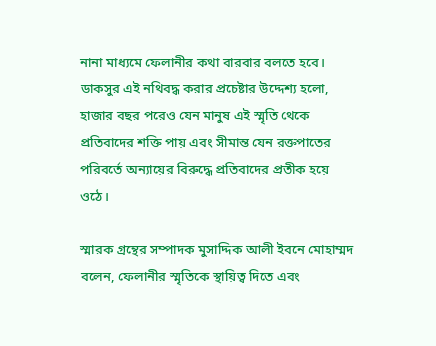নানা মাধ্যমে ফেলানীর কথা বারবার বলতে হবে। ডাকসুর এই নথিবদ্ধ করার প্রচেষ্টার উদ্দেশ্য হলো, হাজার বছর পরেও যেন মানুষ এই স্মৃতি থেকে প্রতিবাদের শক্তি পায় এবং সীমান্ত যেন রক্তপাতের পরিবর্তে অন্যায়ের বিরুদ্ধে প্রতিবাদের প্রতীক হয়ে ওঠে।

স্মারক গ্রন্থের সম্পাদক মুসাদ্দিক আলী ইবনে মোহাম্মদ বলেন, ফেলানীর স্মৃতিকে স্থায়িত্ব দিতে এবং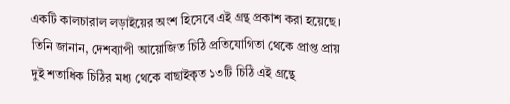একটি কালচারাল লড়াইয়ের অংশ হিসেবে এই গ্রন্থ প্রকাশ করা হয়েছে। তিনি জানান, দেশব্যাপী আয়োজিত চিঠি প্রতিযোগিতা থেকে প্রাপ্ত প্রায় দুই শতাধিক চিঠির মধ্য থেকে বাছাইকৃত ১৩টি চিঠি এই গ্রন্থে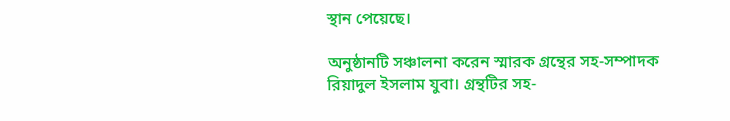স্থান পেয়েছে।

অনুষ্ঠানটি সঞ্চালনা করেন স্মারক গ্রন্থের সহ-সম্পাদক রিয়াদুল ইসলাম যুবা। গ্রন্থটির সহ-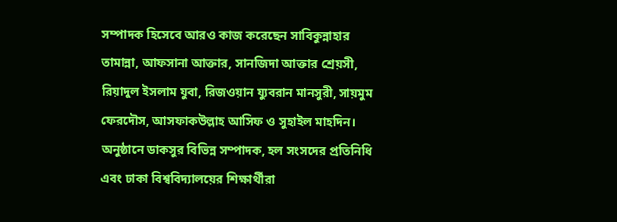সম্পাদক হিসেবে আরও কাজ করেছেন সাবিকুন্নাহার তামান্না, আফসানা আক্তার, সানজিদা আক্তার শ্রেয়সী, রিয়াদুল ইসলাম যুবা, রিজওয়ান য্যুবরান মানসুরী, সায়মুম ফেরদৌস, আসফাকউল্লাহ আসিফ ও সুহাইল মাহদিন। অনুষ্ঠানে ডাকসুর বিভিন্ন সম্পাদক, হল সংসদের প্রতিনিধি এবং ঢাকা বিশ্ববিদ্যালয়ের শিক্ষার্থীরা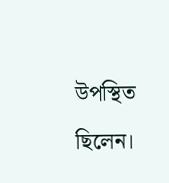উপস্থিত ছিলেন।